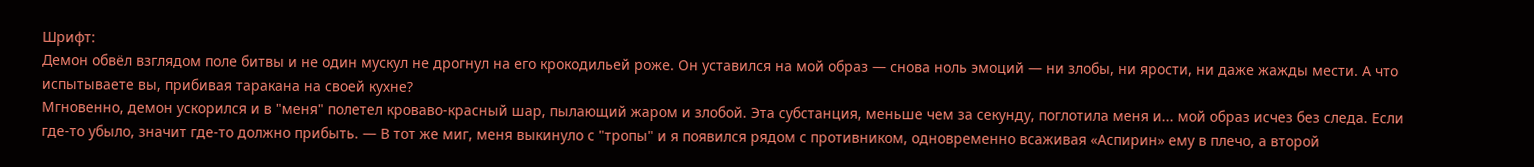Шрифт:
Демон обвёл взглядом поле битвы и не один мускул не дрогнул на его крокодильей роже. Он уставился на мой образ — снова ноль эмоций — ни злобы, ни ярости, ни даже жажды мести. А что испытываете вы, прибивая таракана на своей кухне?
Мгновенно, демон ускорился и в "меня" полетел кроваво-красный шар, пылающий жаром и злобой. Эта субстанция, меньше чем за секунду, поглотила меня и... мой образ исчез без следа. Если где-то убыло, значит где-то должно прибыть. — В тот же миг, меня выкинуло с "тропы" и я появился рядом с противником, одновременно всаживая «Аспирин» ему в плечо, а второй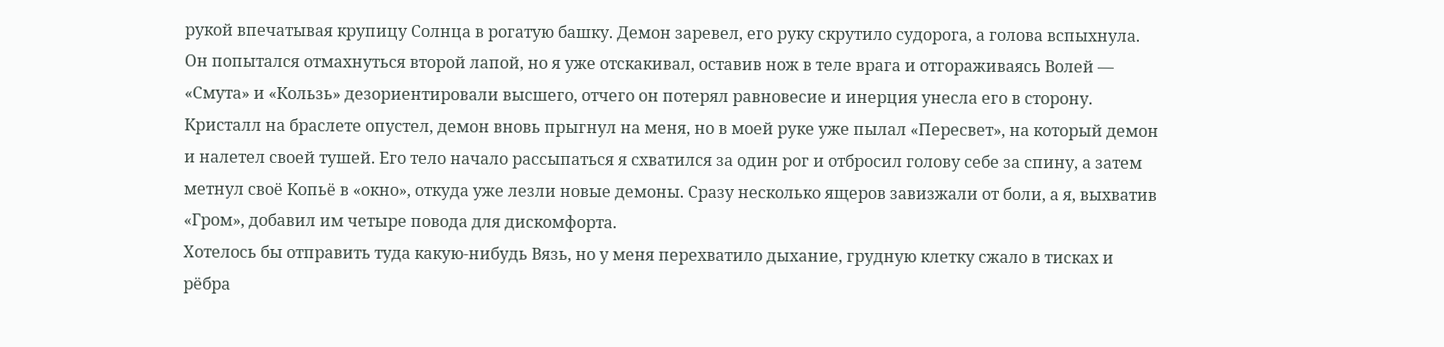рукой впечатывая крупицу Солнца в рогатую башку. Демон заревел, его руку скрутило судорога, а голова вспыхнула. Он попытался отмахнуться второй лапой, но я уже отскакивал, оставив нож в теле врага и отгораживаясь Волей — «Смута» и «Кользь» дезориентировали высшего, отчего он потерял равновесие и инерция унесла его в сторону.
Кристалл на браслете опустел, демон вновь прыгнул на меня, но в моей руке уже пылал «Пересвет», на который демон и налетел своей тушей. Его тело начало рассыпаться я схватился за один рог и отбросил голову себе за спину, а затем метнул своё Копьё в «окно», откуда уже лезли новые демоны. Сразу несколько ящеров завизжали от боли, а я, выхватив «Гром», добавил им четыре повода для дискомфорта.
Хотелось бы отправить туда какую-нибудь Вязь, но у меня перехватило дыхание, грудную клетку сжало в тисках и рёбра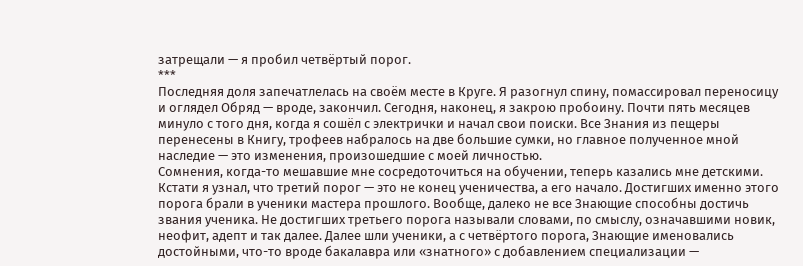затрещали — я пробил четвёртый порог.
***
Последняя доля запечатлелась на своём месте в Круге. Я разогнул спину, помассировал переносицу и оглядел Обряд — вроде, закончил. Сегодня, наконец, я закрою пробоину. Почти пять месяцев минуло с того дня, когда я сошёл с электрички и начал свои поиски. Все Знания из пещеры перенесены в Книгу, трофеев набралось на две большие сумки, но главное полученное мной наследие — это изменения, произошедшие с моей личностью.
Сомнения, когда-то мешавшие мне сосредоточиться на обучении, теперь казались мне детскими. Кстати я узнал, что третий порог — это не конец ученичества, а его начало. Достигших именно этого порога брали в ученики мастера прошлого. Вообще, далеко не все Знающие способны достичь звания ученика. Не достигших третьего порога называли словами, по смыслу, означавшими новик, неофит, адепт и так далее. Далее шли ученики, а с четвёртого порога, Знающие именовались достойными, что-то вроде бакалавра или «знатного» с добавлением специализации —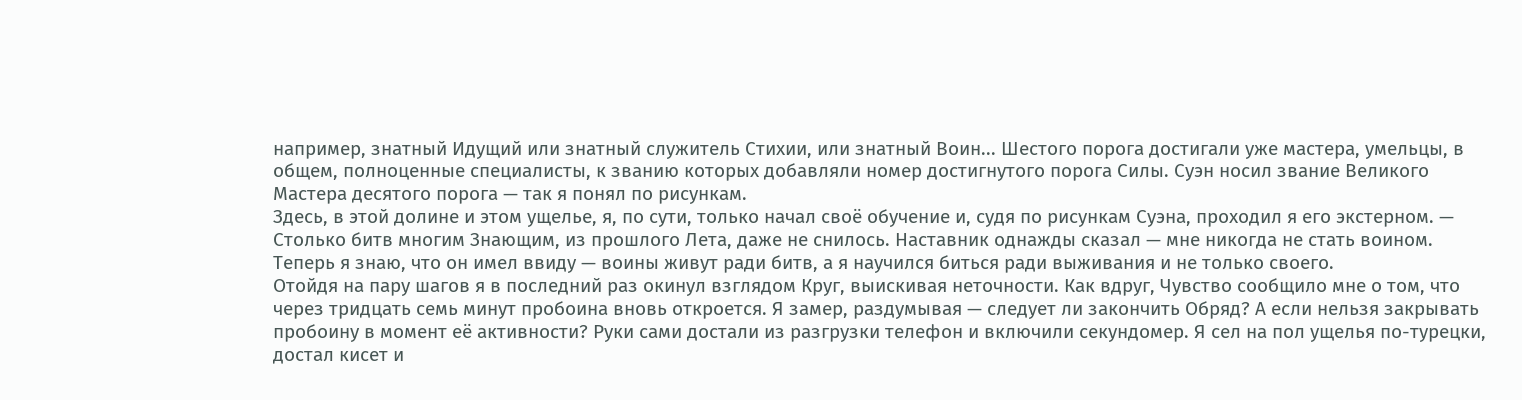например, знатный Идущий или знатный служитель Стихии, или знатный Воин... Шестого порога достигали уже мастера, умельцы, в общем, полноценные специалисты, к званию которых добавляли номер достигнутого порога Силы. Суэн носил звание Великого Мастера десятого порога — так я понял по рисункам.
Здесь, в этой долине и этом ущелье, я, по сути, только начал своё обучение и, судя по рисункам Суэна, проходил я его экстерном. — Столько битв многим Знающим, из прошлого Лета, даже не снилось. Наставник однажды сказал — мне никогда не стать воином. Теперь я знаю, что он имел ввиду — воины живут ради битв, а я научился биться ради выживания и не только своего.
Отойдя на пару шагов я в последний раз окинул взглядом Круг, выискивая неточности. Как вдруг, Чувство сообщило мне о том, что через тридцать семь минут пробоина вновь откроется. Я замер, раздумывая — следует ли закончить Обряд? А если нельзя закрывать пробоину в момент её активности? Руки сами достали из разгрузки телефон и включили секундомер. Я сел на пол ущелья по-турецки, достал кисет и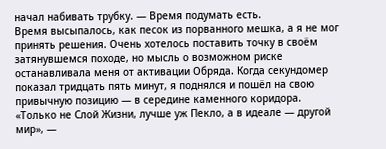начал набивать трубку. — Время подумать есть.
Время высыпалось, как песок из порванного мешка, а я не мог принять решения. Очень хотелось поставить точку в своём затянувшемся походе, но мысль о возможном риске останавливала меня от активации Обряда. Когда секундомер показал тридцать пять минут, я поднялся и пошёл на свою привычную позицию — в середине каменного коридора.
«Только не Слой Жизни, лучше уж Пекло, а в идеале — другой мир», —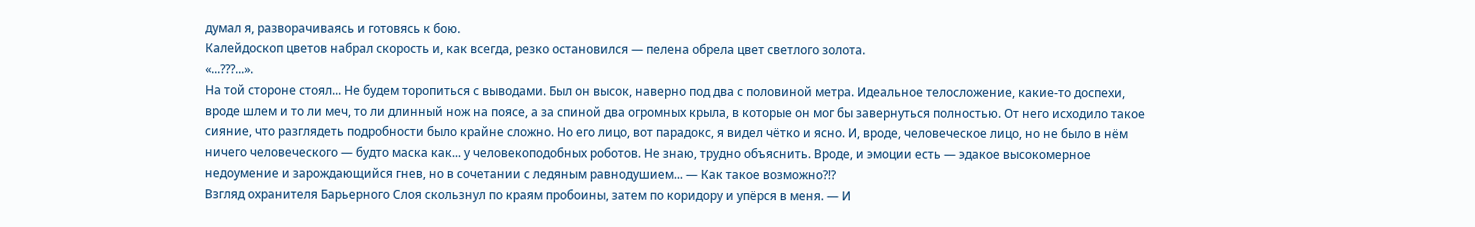думал я, разворачиваясь и готовясь к бою.
Калейдоскоп цветов набрал скорость и, как всегда, резко остановился — пелена обрела цвет светлого золота.
«...???...».
На той стороне стоял... Не будем торопиться с выводами. Был он высок, наверно под два с половиной метра. Идеальное телосложение, какие-то доспехи, вроде шлем и то ли меч, то ли длинный нож на поясе, а за спиной два огромных крыла, в которые он мог бы завернуться полностью. От него исходило такое сияние, что разглядеть подробности было крайне сложно. Но его лицо, вот парадокс, я видел чётко и ясно. И, вроде, человеческое лицо, но не было в нём ничего человеческого — будто маска как... у человекоподобных роботов. Не знаю, трудно объяснить. Вроде, и эмоции есть — эдакое высокомерное недоумение и зарождающийся гнев, но в сочетании с ледяным равнодушием... — Как такое возможно?!?
Взгляд охранителя Барьерного Слоя скользнул по краям пробоины, затем по коридору и упёрся в меня. — И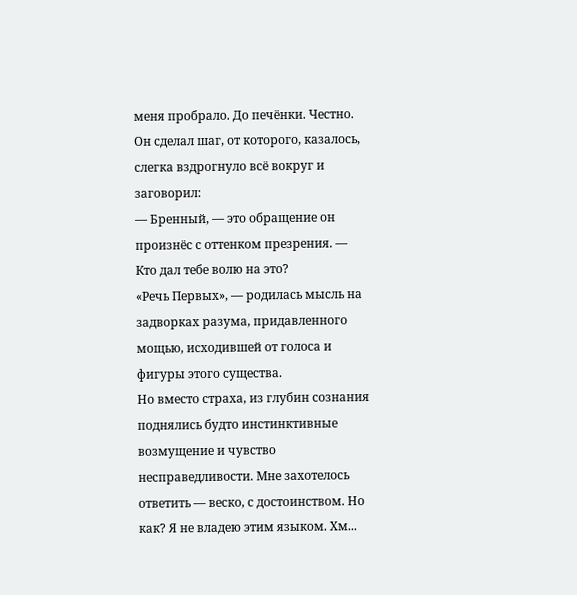меня пробрало. До печёнки. Честно. Он сделал шаг, от которого, казалось, слегка вздрогнуло всё вокруг и заговорил:
— Бренный, — это обращение он произнёс с оттенком презрения. — Кто дал тебе волю на это?
«Речь Первых», — родилась мысль на задворках разума, придавленного мощью, исходившей от голоса и фигуры этого существа.
Но вместо страха, из глубин сознания поднялись будто инстинктивные возмущение и чувство несправедливости. Мне захотелось ответить — веско, с достоинством. Но как? Я не владею этим языком. Хм...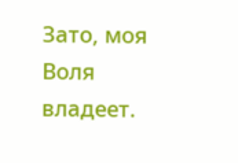Зато, моя Воля владеет.